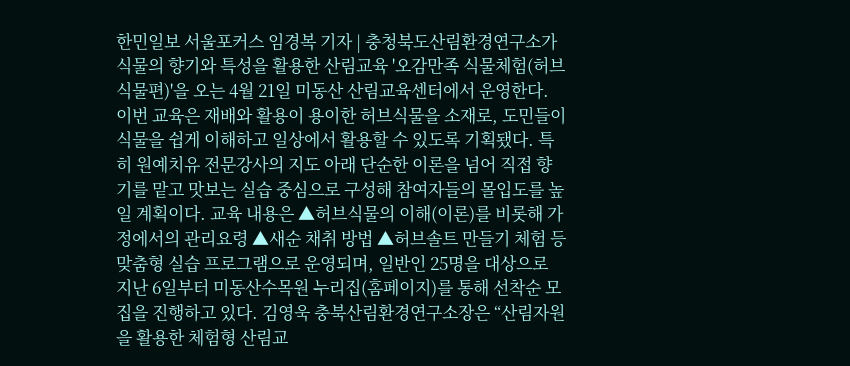한민일보 서울포커스 임경복 기자 | 충청북도산림환경연구소가 식물의 향기와 특성을 활용한 산림교육 '오감만족 식물체험(허브식물편)'을 오는 4월 21일 미동산 산림교육센터에서 운영한다. 이번 교육은 재배와 활용이 용이한 허브식물을 소재로, 도민들이 식물을 쉽게 이해하고 일상에서 활용할 수 있도록 기획됐다. 특히 원예치유 전문강사의 지도 아래 단순한 이론을 넘어 직접 향기를 맡고 맛보는 실습 중심으로 구성해 참여자들의 몰입도를 높일 계획이다. 교육 내용은 ▲허브식물의 이해(이론)를 비롯해 가정에서의 관리요령 ▲새순 채취 방법 ▲허브솔트 만들기 체험 등 맞춤형 실습 프로그램으로 운영되며, 일반인 25명을 대상으로 지난 6일부터 미동산수목원 누리집(홈페이지)를 통해 선착순 모집을 진행하고 있다. 김영욱 충북산림환경연구소장은 “산림자원을 활용한 체험형 산림교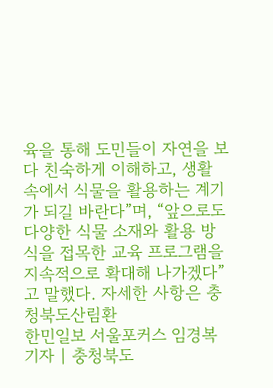육을 통해 도민들이 자연을 보다 친숙하게 이해하고, 생활 속에서 식물을 활용하는 계기가 되길 바란다”며, “앞으로도 다양한 식물 소재와 활용 방식을 접목한 교육 프로그램을 지속적으로 확대해 나가겠다”고 말했다. 자세한 사항은 충청북도산림환
한민일보 서울포커스 임경복 기자 | 충청북도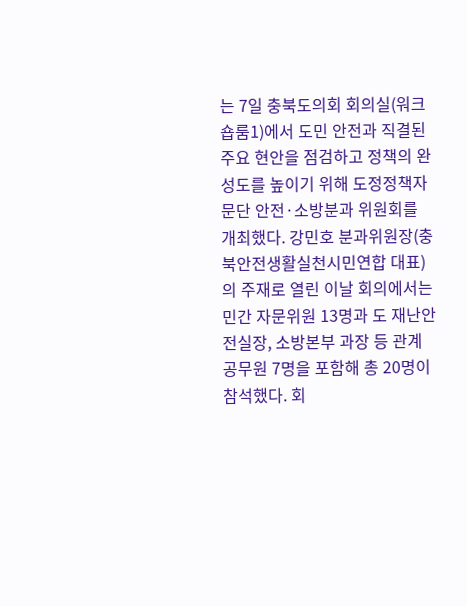는 7일 충북도의회 회의실(워크숍룸1)에서 도민 안전과 직결된 주요 현안을 점검하고 정책의 완성도를 높이기 위해 도정정책자문단 안전·소방분과 위원회를 개최했다. 강민호 분과위원장(충북안전생활실천시민연합 대표)의 주재로 열린 이날 회의에서는 민간 자문위원 13명과 도 재난안전실장, 소방본부 과장 등 관계 공무원 7명을 포함해 총 20명이 참석했다. 회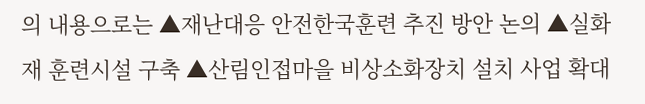의 내용으로는 ▲재난대응 안전한국훈련 추진 방안 논의 ▲실화재 훈련시설 구축 ▲산림인접마을 비상소화장치 설치 사업 확대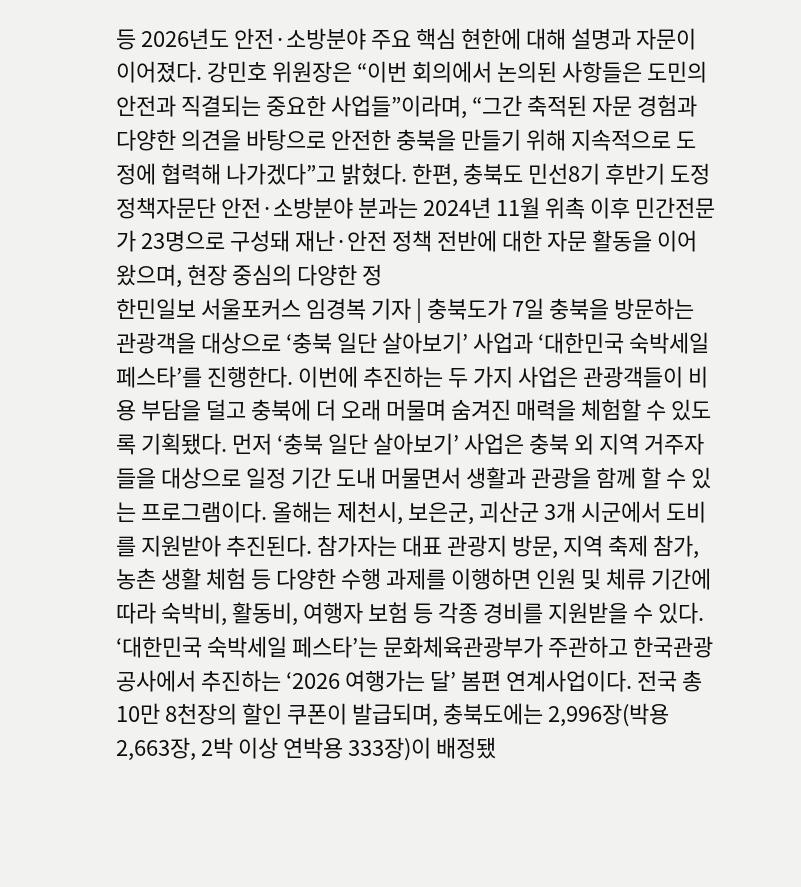등 2026년도 안전·소방분야 주요 핵심 현한에 대해 설명과 자문이 이어졌다. 강민호 위원장은 “이번 회의에서 논의된 사항들은 도민의 안전과 직결되는 중요한 사업들”이라며, “그간 축적된 자문 경험과 다양한 의견을 바탕으로 안전한 충북을 만들기 위해 지속적으로 도정에 협력해 나가겠다”고 밝혔다. 한편, 충북도 민선8기 후반기 도정 정책자문단 안전·소방분야 분과는 2024년 11월 위촉 이후 민간전문가 23명으로 구성돼 재난·안전 정책 전반에 대한 자문 활동을 이어왔으며, 현장 중심의 다양한 정
한민일보 서울포커스 임경복 기자 | 충북도가 7일 충북을 방문하는 관광객을 대상으로 ‘충북 일단 살아보기’ 사업과 ‘대한민국 숙박세일 페스타’를 진행한다. 이번에 추진하는 두 가지 사업은 관광객들이 비용 부담을 덜고 충북에 더 오래 머물며 숨겨진 매력을 체험할 수 있도록 기획됐다. 먼저 ‘충북 일단 살아보기’ 사업은 충북 외 지역 거주자들을 대상으로 일정 기간 도내 머물면서 생활과 관광을 함께 할 수 있는 프로그램이다. 올해는 제천시, 보은군, 괴산군 3개 시군에서 도비를 지원받아 추진된다. 참가자는 대표 관광지 방문, 지역 축제 참가, 농촌 생활 체험 등 다양한 수행 과제를 이행하면 인원 및 체류 기간에 따라 숙박비, 활동비, 여행자 보험 등 각종 경비를 지원받을 수 있다. ‘대한민국 숙박세일 페스타’는 문화체육관광부가 주관하고 한국관광공사에서 추진하는 ‘2026 여행가는 달’ 봄편 연계사업이다. 전국 총 10만 8천장의 할인 쿠폰이 발급되며, 충북도에는 2,996장(박용 2,663장, 2박 이상 연박용 333장)이 배정됐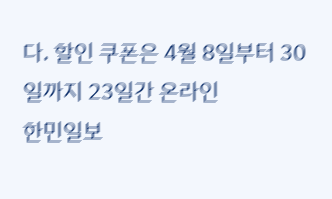다. 할인 쿠폰은 4월 8일부터 30일까지 23일간 온라인
한민일보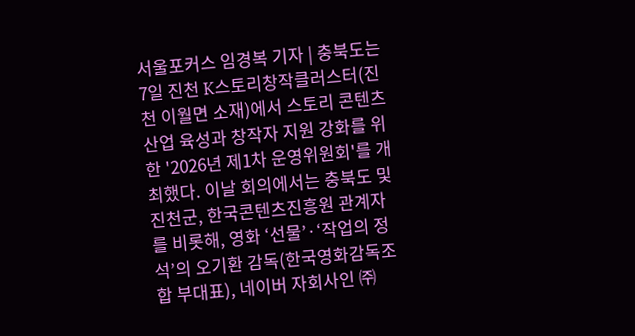서울포커스 임경복 기자 | 충북도는 7일 진천 K스토리창작클러스터(진천 이월면 소재)에서 스토리 콘텐츠 산업 육성과 창작자 지원 강화를 위한 '2026년 제1차 운영위원회'를 개최했다. 이날 회의에서는 충북도 및 진천군, 한국콘텐츠진흥원 관계자를 비롯해, 영화 ‘선물’·‘작업의 정석’의 오기환 감독(한국영화감독조합 부대표), 네이버 자회사인 ㈜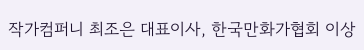작가컴퍼니 최조은 대표이사, 한국만화가협회 이상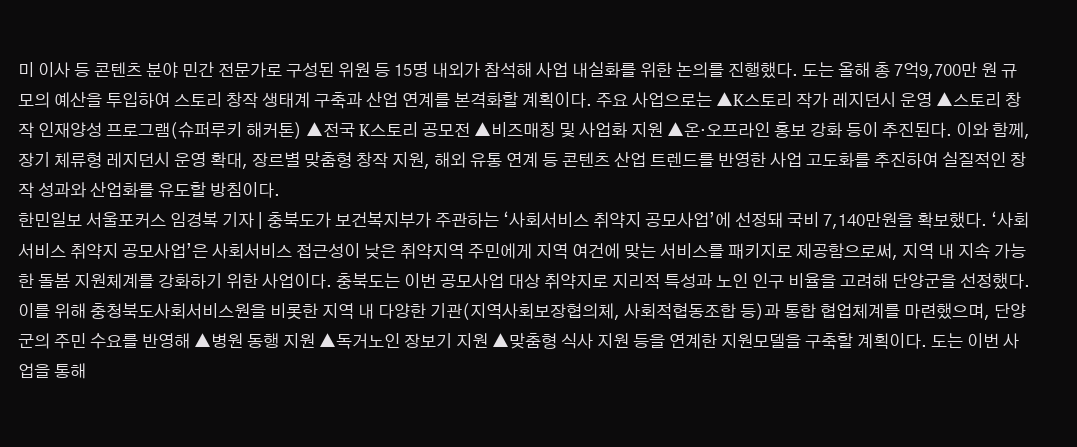미 이사 등 콘텐츠 분야 민간 전문가로 구성된 위원 등 15명 내외가 참석해 사업 내실화를 위한 논의를 진행했다. 도는 올해 총 7억9,700만 원 규모의 예산을 투입하여 스토리 창작 생태계 구축과 산업 연계를 본격화할 계획이다. 주요 사업으로는 ▲K스토리 작가 레지던시 운영 ▲스토리 창작 인재양성 프로그램(슈퍼루키 해커톤) ▲전국 K스토리 공모전 ▲비즈매칭 및 사업화 지원 ▲온·오프라인 홍보 강화 등이 추진된다. 이와 함께, 장기 체류형 레지던시 운영 확대, 장르별 맞춤형 창작 지원, 해외 유통 연계 등 콘텐츠 산업 트렌드를 반영한 사업 고도화를 추진하여 실질적인 창작 성과와 산업화를 유도할 방침이다.
한민일보 서울포커스 임경복 기자 | 충북도가 보건복지부가 주관하는 ‘사회서비스 취약지 공모사업’에 선정돼 국비 7,140만원을 확보했다. ‘사회서비스 취약지 공모사업’은 사회서비스 접근성이 낮은 취약지역 주민에게 지역 여건에 맞는 서비스를 패키지로 제공함으로써, 지역 내 지속 가능한 돌봄 지원체계를 강화하기 위한 사업이다. 충북도는 이번 공모사업 대상 취약지로 지리적 특성과 노인 인구 비율을 고려해 단양군을 선정했다. 이를 위해 충청북도사회서비스원을 비롯한 지역 내 다양한 기관(지역사회보장협의체, 사회적협동조합 등)과 통합 협업체계를 마련했으며, 단양군의 주민 수요를 반영해 ▲병원 동행 지원 ▲독거노인 장보기 지원 ▲맞춤형 식사 지원 등을 연계한 지원모델을 구축할 계획이다. 도는 이번 사업을 통해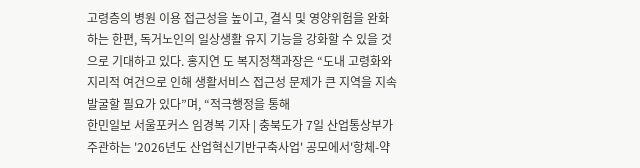고령층의 병원 이용 접근성을 높이고, 결식 및 영양위험을 완화하는 한편, 독거노인의 일상생활 유지 기능을 강화할 수 있을 것으로 기대하고 있다. 홍지연 도 복지정책과장은 “도내 고령화와 지리적 여건으로 인해 생활서비스 접근성 문제가 큰 지역을 지속 발굴할 필요가 있다”며, “적극행정을 통해
한민일보 서울포커스 임경복 기자 | 충북도가 7일 산업통상부가 주관하는 '2026년도 산업혁신기반구축사업' 공모에서'항체-약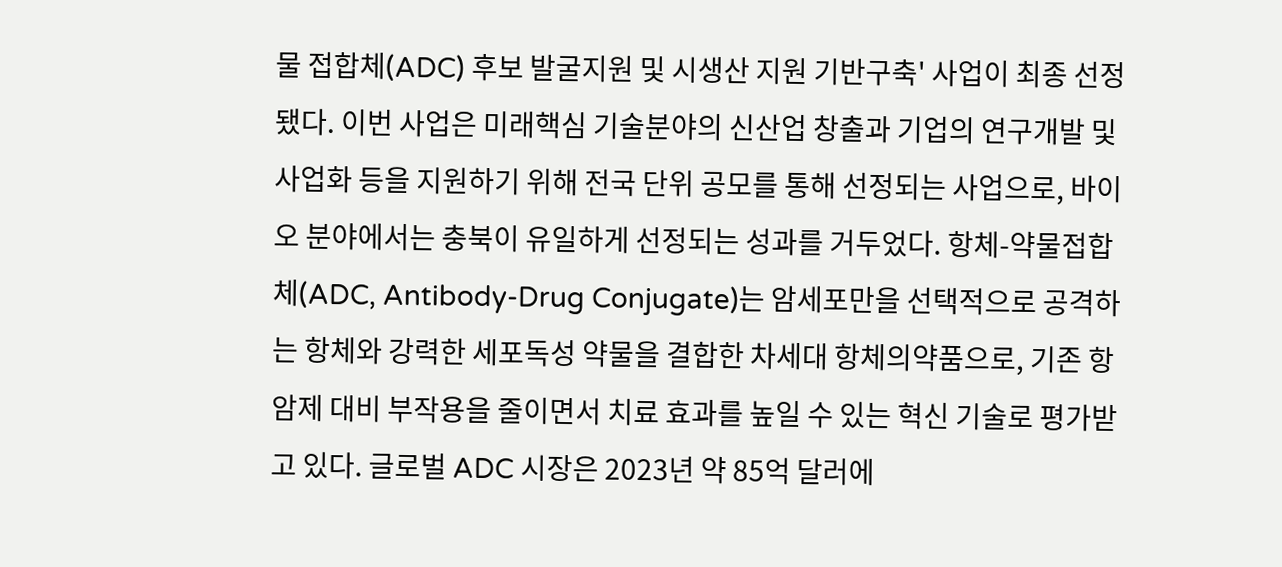물 접합체(ADC) 후보 발굴지원 및 시생산 지원 기반구축' 사업이 최종 선정됐다. 이번 사업은 미래핵심 기술분야의 신산업 창출과 기업의 연구개발 및 사업화 등을 지원하기 위해 전국 단위 공모를 통해 선정되는 사업으로, 바이오 분야에서는 충북이 유일하게 선정되는 성과를 거두었다. 항체-약물접합체(ADC, Antibody-Drug Conjugate)는 암세포만을 선택적으로 공격하는 항체와 강력한 세포독성 약물을 결합한 차세대 항체의약품으로, 기존 항암제 대비 부작용을 줄이면서 치료 효과를 높일 수 있는 혁신 기술로 평가받고 있다. 글로벌 ADC 시장은 2023년 약 85억 달러에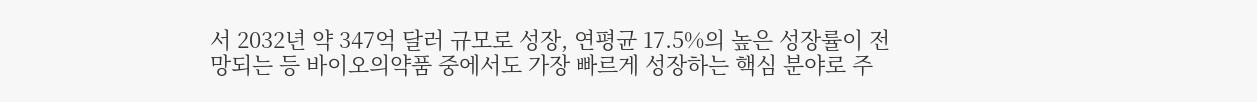서 2032년 약 347억 달러 규모로 성장, 연평균 17.5%의 높은 성장률이 전망되는 등 바이오의약품 중에서도 가장 빠르게 성장하는 핵심 분야로 주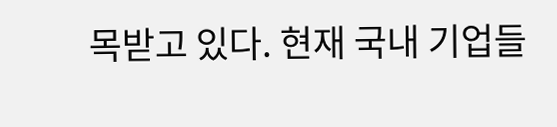목받고 있다. 현재 국내 기업들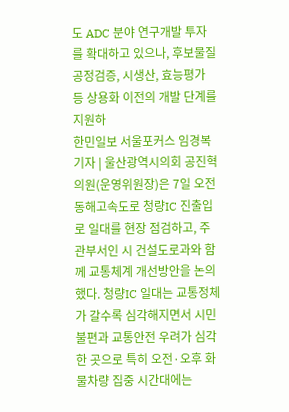도 ADC 분야 연구개발 투자를 확대하고 있으나, 후보물질 공정검증, 시생산, 효능평가 등 상용화 이전의 개발 단계를 지원하
한민일보 서울포커스 임경복 기자 | 울산광역시의회 공진혁 의원(운영위원장)은 7일 오전 동해고속도로 청량IC 진출입로 일대를 현장 점검하고, 주관부서인 시 건설도로과와 함께 교통체계 개선방안을 논의했다. 청량IC 일대는 교통정체가 갈수록 심각해지면서 시민 불편과 교통안전 우려가 심각한 곳으로 특히 오전·오후 화물차량 집중 시간대에는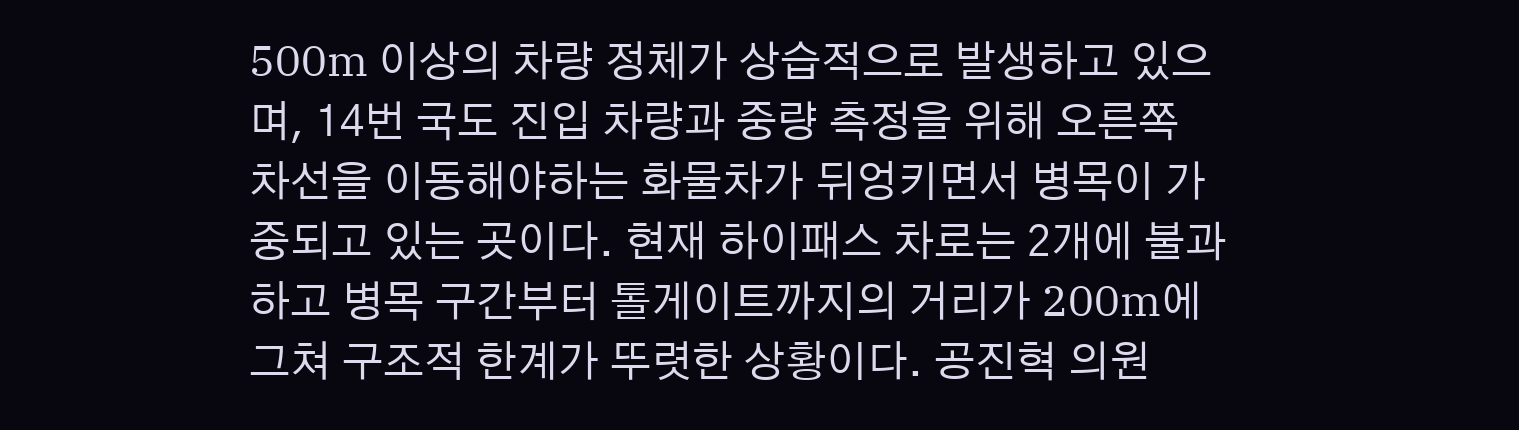500m 이상의 차량 정체가 상습적으로 발생하고 있으며, 14번 국도 진입 차량과 중량 측정을 위해 오른쪽 차선을 이동해야하는 화물차가 뒤엉키면서 병목이 가중되고 있는 곳이다. 현재 하이패스 차로는 2개에 불과하고 병목 구간부터 톨게이트까지의 거리가 200m에 그쳐 구조적 한계가 뚜렷한 상황이다. 공진혁 의원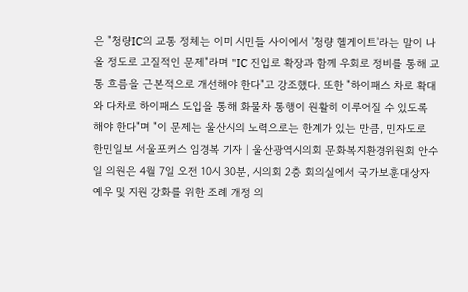은 "청량IC의 교통 정체는 이미 시민들 사이에서 '청량 헬게이트'라는 말이 나올 정도로 고질적인 문제"라며 "IC 진입로 확장과 함께 우회로 정비를 통해 교통 흐름을 근본적으로 개선해야 한다"고 강조했다. 또한 "하이패스 차로 확대와 다차로 하이패스 도입을 통해 화물차 통행이 원활히 이루어질 수 있도록 해야 한다"며 "이 문제는 울산시의 노력으로는 한계가 있는 만큼, 민자도로
한민일보 서울포커스 임경복 기자 | 울산광역시의회 문화복지환경위원회 안수일 의원은 4월 7일 오전 10시 30분, 시의회 2층 회의실에서 국가보훈대상자 예우 및 지원 강화를 위한 조례 개정 의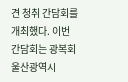견 청취 간담회를 개최했다. 이번 간담회는 광복회 울산광역시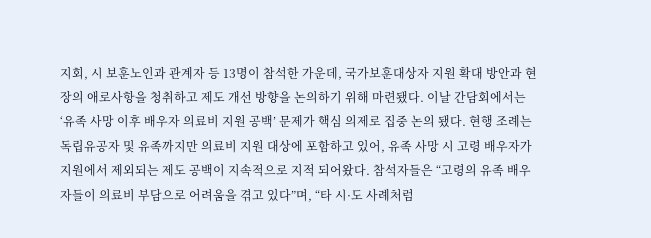지회, 시 보훈노인과 관계자 등 13명이 참석한 가운데, 국가보훈대상자 지원 확대 방안과 현장의 애로사항을 청취하고 제도 개선 방향을 논의하기 위해 마련됐다. 이날 간담회에서는 ‘유족 사망 이후 배우자 의료비 지원 공백’ 문제가 핵심 의제로 집중 논의 됐다. 현행 조례는 독립유공자 및 유족까지만 의료비 지원 대상에 포함하고 있어, 유족 사망 시 고령 배우자가 지원에서 제외되는 제도 공백이 지속적으로 지적 되어왔다. 참석자들은 “고령의 유족 배우자들이 의료비 부담으로 어려움을 겪고 있다”며, “타 시·도 사례처럼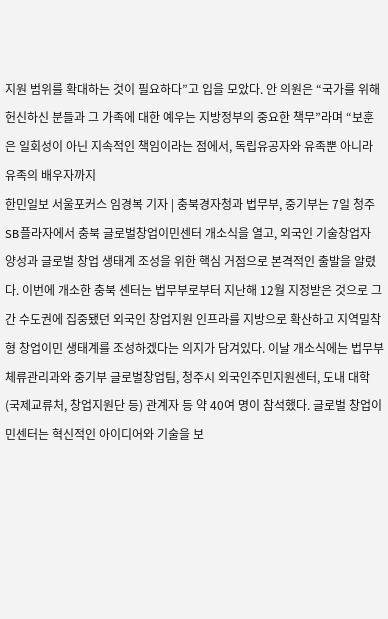지원 범위를 확대하는 것이 필요하다”고 입을 모았다. 안 의원은 “국가를 위해 헌신하신 분들과 그 가족에 대한 예우는 지방정부의 중요한 책무”라며 “보훈은 일회성이 아닌 지속적인 책임이라는 점에서, 독립유공자와 유족뿐 아니라 유족의 배우자까지
한민일보 서울포커스 임경복 기자 | 충북경자청과 법무부, 중기부는 7일 청주SB플라자에서 충북 글로벌창업이민센터 개소식을 열고, 외국인 기술창업자 양성과 글로벌 창업 생태계 조성을 위한 핵심 거점으로 본격적인 출발을 알렸다. 이번에 개소한 충북 센터는 법무부로부터 지난해 12월 지정받은 것으로 그간 수도권에 집중됐던 외국인 창업지원 인프라를 지방으로 확산하고 지역밀착형 창업이민 생태계를 조성하겠다는 의지가 담겨있다. 이날 개소식에는 법무부 체류관리과와 중기부 글로벌창업팀, 청주시 외국인주민지원센터, 도내 대학(국제교류처, 창업지원단 등) 관계자 등 약 40여 명이 참석했다. 글로벌 창업이민센터는 혁신적인 아이디어와 기술을 보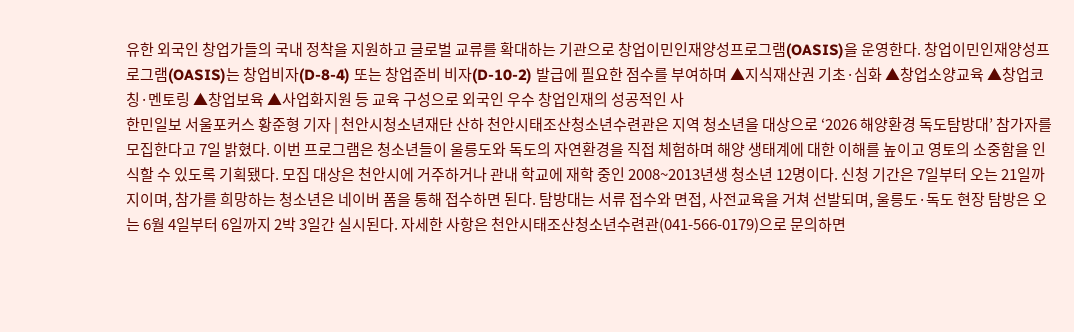유한 외국인 창업가들의 국내 정착을 지원하고 글로벌 교류를 확대하는 기관으로 창업이민인재양성프로그램(OASIS)을 운영한다. 창업이민인재양성프로그램(OASIS)는 창업비자(D-8-4) 또는 창업준비 비자(D-10-2) 발급에 필요한 점수를 부여하며 ▲지식재산권 기초·심화 ▲창업소양교육 ▲창업코칭·멘토링 ▲창업보육 ▲사업화지원 등 교육 구성으로 외국인 우수 창업인재의 성공적인 사
한민일보 서울포커스 황준형 기자 | 천안시청소년재단 산하 천안시태조산청소년수련관은 지역 청소년을 대상으로 ‘2026 해양환경 독도탐방대’ 참가자를 모집한다고 7일 밝혔다. 이번 프로그램은 청소년들이 울릉도와 독도의 자연환경을 직접 체험하며 해양 생태계에 대한 이해를 높이고 영토의 소중함을 인식할 수 있도록 기획됐다. 모집 대상은 천안시에 거주하거나 관내 학교에 재학 중인 2008~2013년생 청소년 12명이다. 신청 기간은 7일부터 오는 21일까지이며, 참가를 희망하는 청소년은 네이버 폼을 통해 접수하면 된다. 탐방대는 서류 접수와 면접, 사전교육을 거쳐 선발되며, 울릉도·독도 현장 탐방은 오는 6월 4일부터 6일까지 2박 3일간 실시된다. 자세한 사항은 천안시태조산청소년수련관(041-566-0179)으로 문의하면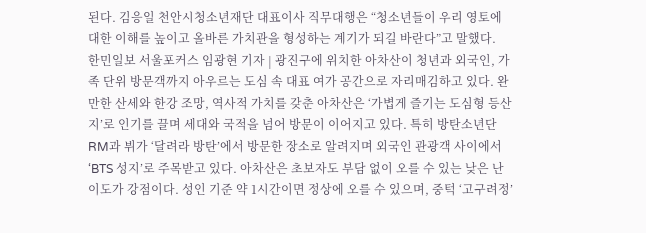된다. 김응일 천안시청소년재단 대표이사 직무대행은 “청소년들이 우리 영토에 대한 이해를 높이고 올바른 가치관을 형성하는 계기가 되길 바란다”고 말했다.
한민일보 서울포커스 임광현 기자 | 광진구에 위치한 아차산이 청년과 외국인, 가족 단위 방문객까지 아우르는 도심 속 대표 여가 공간으로 자리매김하고 있다. 완만한 산세와 한강 조망, 역사적 가치를 갖춘 아차산은 ‘가볍게 즐기는 도심형 등산지’로 인기를 끌며 세대와 국적을 넘어 방문이 이어지고 있다. 특히 방탄소년단 RM과 뷔가 ‘달려라 방탄’에서 방문한 장소로 알려지며 외국인 관광객 사이에서 ‘BTS 성지’로 주목받고 있다. 아차산은 초보자도 부담 없이 오를 수 있는 낮은 난이도가 강점이다. 성인 기준 약 1시간이면 정상에 오를 수 있으며, 중턱 ‘고구려정’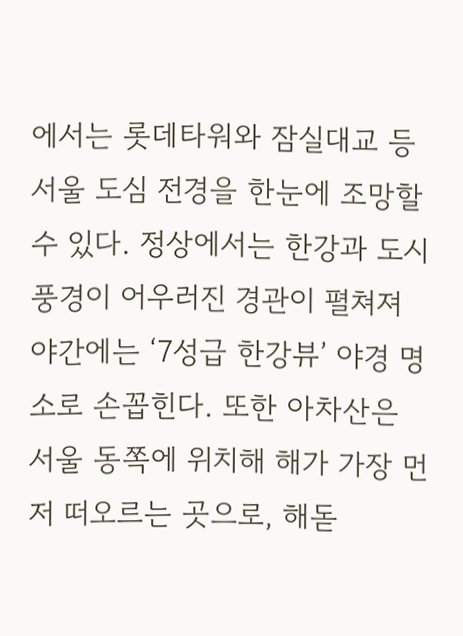에서는 롯데타워와 잠실대교 등 서울 도심 전경을 한눈에 조망할 수 있다. 정상에서는 한강과 도시 풍경이 어우러진 경관이 펼쳐져 야간에는 ‘7성급 한강뷰’ 야경 명소로 손꼽힌다. 또한 아차산은 서울 동쪽에 위치해 해가 가장 먼저 떠오르는 곳으로, 해돋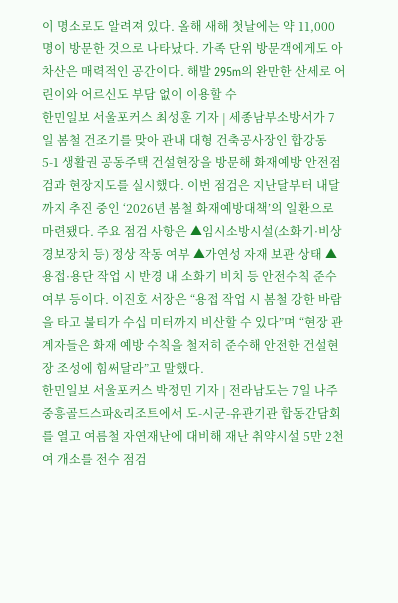이 명소로도 알려져 있다. 올해 새해 첫날에는 약 11,000명이 방문한 것으로 나타났다. 가족 단위 방문객에게도 아차산은 매력적인 공간이다. 해발 295m의 완만한 산세로 어린이와 어르신도 부담 없이 이용할 수
한민일보 서울포커스 최성훈 기자 | 세종남부소방서가 7일 봄철 건조기를 맞아 관내 대형 건축공사장인 합강동 5-1 생활권 공동주택 건설현장을 방문해 화재예방 안전점검과 현장지도를 실시했다. 이번 점검은 지난달부터 내달까지 추진 중인 ‘2026년 봄철 화재예방대책’의 일환으로 마련됐다. 주요 점검 사항은 ▲임시소방시설(소화기·비상경보장치 등) 정상 작동 여부 ▲가연성 자재 보관 상태 ▲용접·용단 작업 시 반경 내 소화기 비치 등 안전수칙 준수 여부 등이다. 이진호 서장은 “용접 작업 시 봄철 강한 바람을 타고 불티가 수십 미터까지 비산할 수 있다”며 “현장 관계자들은 화재 예방 수칙을 철저히 준수해 안전한 건설현장 조성에 힘써달라”고 말했다.
한민일보 서울포커스 박정민 기자 | 전라남도는 7일 나주 중흥골드스파&리조트에서 도-시군-유관기관 합동간담회를 열고 여름철 자연재난에 대비해 재난 취약시설 5만 2천여 개소를 전수 점검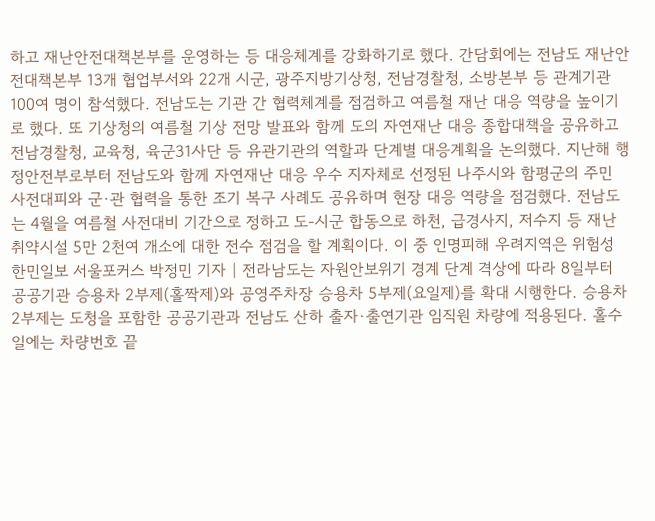하고 재난안전대책본부를 운영하는 등 대응체계를 강화하기로 했다. 간담회에는 전남도 재난안전대책본부 13개 협업부서와 22개 시군, 광주지방기상청, 전남경찰청, 소방본부 등 관계기관 100여 명이 참석했다. 전남도는 기관 간 협력체계를 점검하고 여름철 재난 대응 역량을 높이기로 했다. 또 기상청의 여름철 기상 전망 발표와 함께 도의 자연재난 대응 종합대책을 공유하고 전남경찰청, 교육청, 육군31사단 등 유관기관의 역할과 단계별 대응계획을 논의했다. 지난해 행정안전부로부터 전남도와 함께 자연재난 대응 우수 지자체로 선정된 나주시와 함평군의 주민 사전대피와 군·관 협력을 통한 조기 복구 사례도 공유하며 현장 대응 역량을 점검했다. 전남도는 4월을 여름철 사전대비 기간으로 정하고 도-시군 합동으로 하천, 급경사지, 저수지 등 재난 취약시설 5만 2천여 개소에 대한 전수 점검을 할 계획이다. 이 중 인명피해 우려지역은 위험성
한민일보 서울포커스 박정민 기자 | 전라남도는 자원안보위기 경계 단계 격상에 따라 8일부터 공공기관 승용차 2부제(홀짝제)와 공영주차장 승용차 5부제(요일제)를 확대 시행한다. 승용차 2부제는 도청을 포함한 공공기관과 전남도 산하 출자·출연기관 임직원 차량에 적용된다. 홀수일에는 차량번호 끝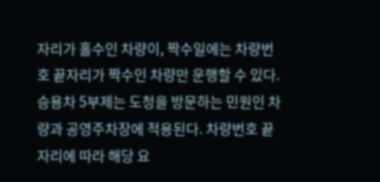자리가 홀수인 차량이, 짝수일에는 차량번호 끝자리가 짝수인 차량만 운행할 수 있다. 승용차 5부제는 도청을 방문하는 민원인 차량과 공영주차장에 적용된다. 차량번호 끝자리에 따라 해당 요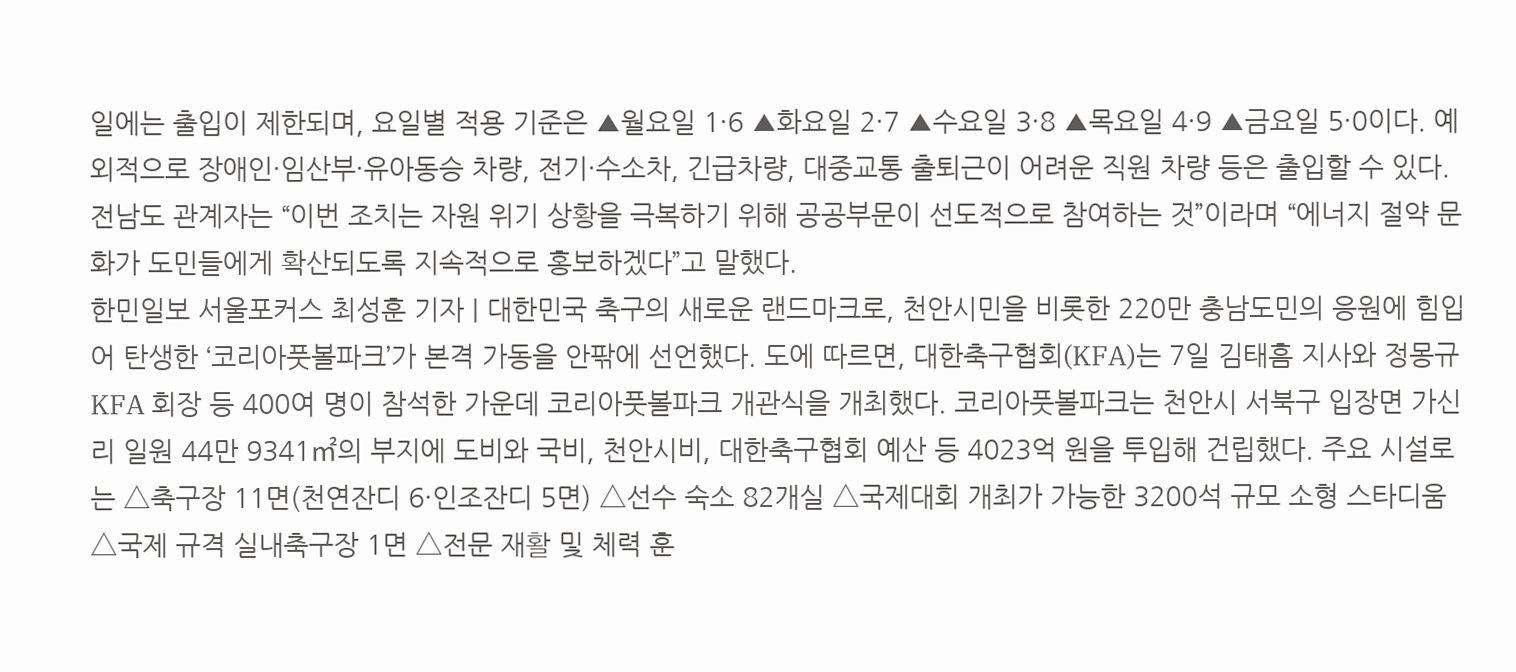일에는 출입이 제한되며, 요일별 적용 기준은 ▲월요일 1·6 ▲화요일 2·7 ▲수요일 3·8 ▲목요일 4·9 ▲금요일 5·0이다. 예외적으로 장애인·임산부·유아동승 차량, 전기·수소차, 긴급차량, 대중교통 출퇴근이 어려운 직원 차량 등은 출입할 수 있다. 전남도 관계자는 “이번 조치는 자원 위기 상황을 극복하기 위해 공공부문이 선도적으로 참여하는 것”이라며 “에너지 절약 문화가 도민들에게 확산되도록 지속적으로 홍보하겠다”고 말했다.
한민일보 서울포커스 최성훈 기자 | 대한민국 축구의 새로운 랜드마크로, 천안시민을 비롯한 220만 충남도민의 응원에 힘입어 탄생한 ‘코리아풋볼파크’가 본격 가동을 안팎에 선언했다. 도에 따르면, 대한축구협회(KFA)는 7일 김태흠 지사와 정몽규 KFA 회장 등 400여 명이 참석한 가운데 코리아풋볼파크 개관식을 개최했다. 코리아풋볼파크는 천안시 서북구 입장면 가신리 일원 44만 9341㎡의 부지에 도비와 국비, 천안시비, 대한축구협회 예산 등 4023억 원을 투입해 건립했다. 주요 시설로는 △축구장 11면(천연잔디 6·인조잔디 5면) △선수 숙소 82개실 △국제대회 개최가 가능한 3200석 규모 소형 스타디움 △국제 규격 실내축구장 1면 △전문 재활 및 체력 훈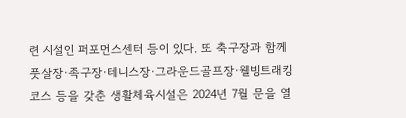련 시설인 퍼포먼스센터 등이 있다. 또 축구장과 함께 풋살장·족구장·테니스장·그라운드골프장·웰빙트래킹코스 등을 갖춘 생활체육시설은 2024년 7월 문을 열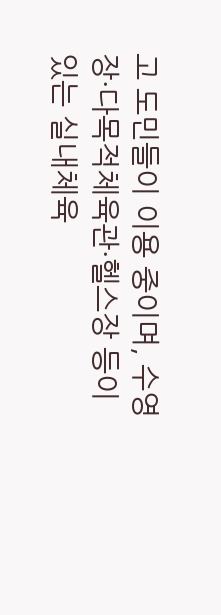고 도민들이 이용 중이며, 수영장·다목적체육관·헬스장 등이 있는 실내체육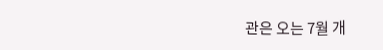관은 오는 7월 개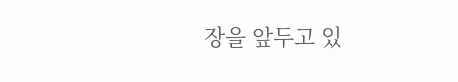장을 앞두고 있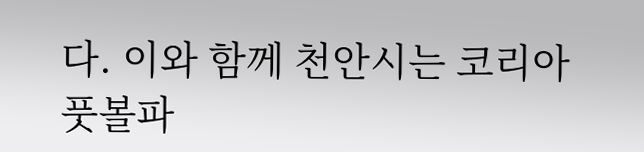다. 이와 함께 천안시는 코리아풋볼파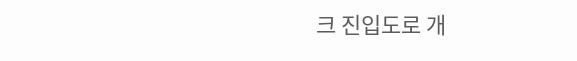크 진입도로 개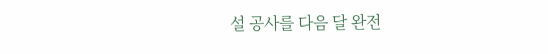설 공사를 다음 달 완전